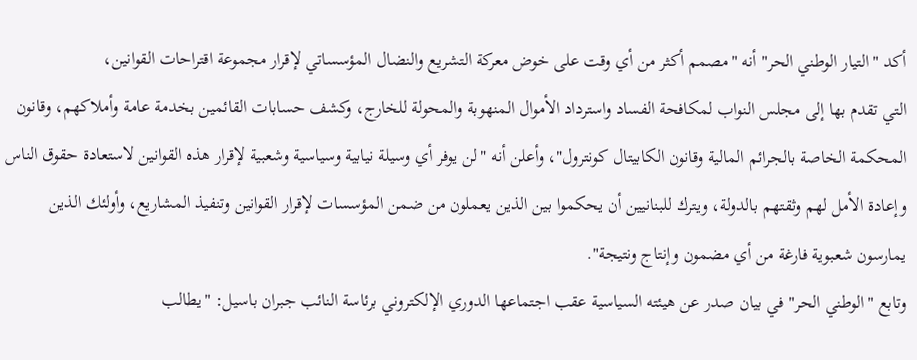أكد "التيار الوطني الحر" أنه "مصمم أكثر من أي وقت على خوض معركة التشريع والنضال المؤسساتي لإقرار مجموعة اقتراحات القوانين،
التي تقدم بها إلى مجلس النواب لمكافحة الفساد واسترداد الأموال المنهوبة والمحولة للخارج، وكشف حسابات القائمين بخدمة عامة وأملاكهم، وقانون المحكمة الخاصة بالجرائم المالية وقانون الكابيتال كونترول"، وأعلن أنه "لن يوفر أي وسيلة نيابية وسياسية وشعبية لإقرار هذه القوانين لاستعادة حقوق الناس وإعادة الأمل لهم وثقتهم بالدولة، ويترك للبنانيين أن يحكموا بين الذين يعملون من ضمن المؤسسات لإقرار القوانين وتنفيذ المشاريع، وأولئك الذين يمارسون شعبوية فارغة من أي مضمون وإنتاج ونتيجة".
وتابع "الوطني الحر" في بيان صدر عن هيئته السياسية عقب اجتماعها الدوري الإلكتروني برئاسة النائب جبران باسيل: "يطالب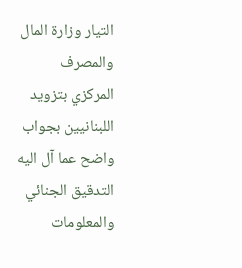التيار وزارة المال والمصرف المركزي بتزويد اللبنانيين بجواب واضح عما آل اليه التدقيق الجنائي والمعلومات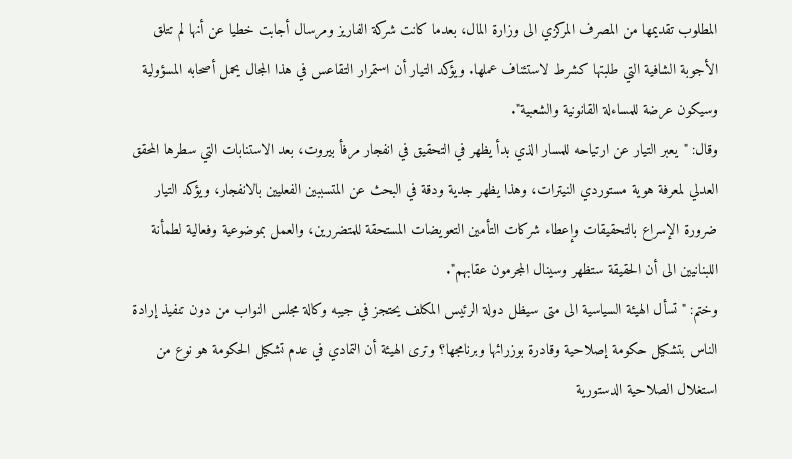المطلوب تقديمها من المصرف المركزي الى وزارة المال، بعدما كانت شركة الفاريز ومرسال أجابت خطيا عن أنها لم تتلق الأجوبة الشافية التي طلبتها كشرط لاستئناف عملها. ويؤكد التيار أن استمرار التقاعس في هذا المجال يحمل أصحابه المسؤولية وسيكون عرضة للمساءلة القانونية والشعبية".
وقال: "يعبر التيار عن ارتياحه للمسار الذي بدأ يظهر في التحقيق في انفجار مرفأ بيروت، بعد الاستنابات التي سطرها المحقق العدلي لمعرفة هوية مستوردي النيترات، وهذا يظهر جدية ودقة في البحث عن المتسببين الفعليين بالانفجار، ويؤكد التيار ضرورة الإسراع بالتحقيقات وإعطاء شركات التأمين التعويضات المستحقة للمتضررين، والعمل بموضوعية وفعالية لطمأنة اللبنانيين الى أن الحقيقة ستظهر وسينال المجرمون عقابهم".
وختم: "تسأل الهيئة السياسية الى متى سيظل دولة الرئيس المكلف يحتجز في جيبه وكالة مجلس النواب من دون تنفيذ إرادة الناس بتشكيل حكومة إصلاحية وقادرة بوزرائها وبرنامجها؟ وترى الهيئة أن التمادي في عدم تشكيل الحكومة هو نوع من استغلال الصلاحية الدستورية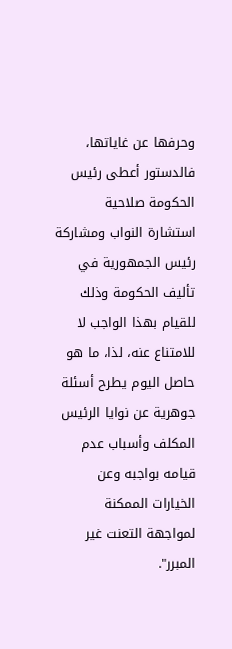وحرفها عن غاياتها، فالدستور أعطى رئيس الحكومة صلاحية استشارة النواب ومشاركة رئيس الجمهورية في تأليف الحكومة وذلك للقيام بهذا الواجب لا للامتناع عنه، لذا، ما هو حاصل اليوم يطرح أسئلة جوهرية عن نوايا الرئيس المكلف وأسباب عدم قيامه بواجبه وعن الخيارات الممكنة لمواجهة التعنت غير المبرر".